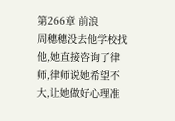第266章 前浪
周穗穗没去他学校找他,她直接咨询了律师,律师说她希望不大,让她做好心理准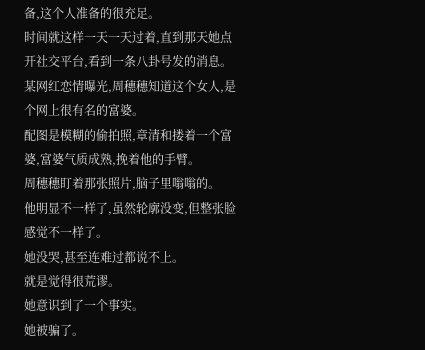备,这个人准备的很充足。
时间就这样一天一天过着,直到那天她点开社交平台,看到一条八卦号发的消息。
某网红恋情曝光,周穗穗知道这个女人,是个网上很有名的富婆。
配图是模糊的偷拍照,章清和搂着一个富婆,富婆气质成熟,挽着他的手臂。
周穗穗盯着那张照片,脑子里嗡嗡的。
他明显不一样了,虽然轮廓没变,但整张脸感觉不一样了。
她没哭,甚至连难过都说不上。
就是觉得很荒谬。
她意识到了一个事实。
她被骗了。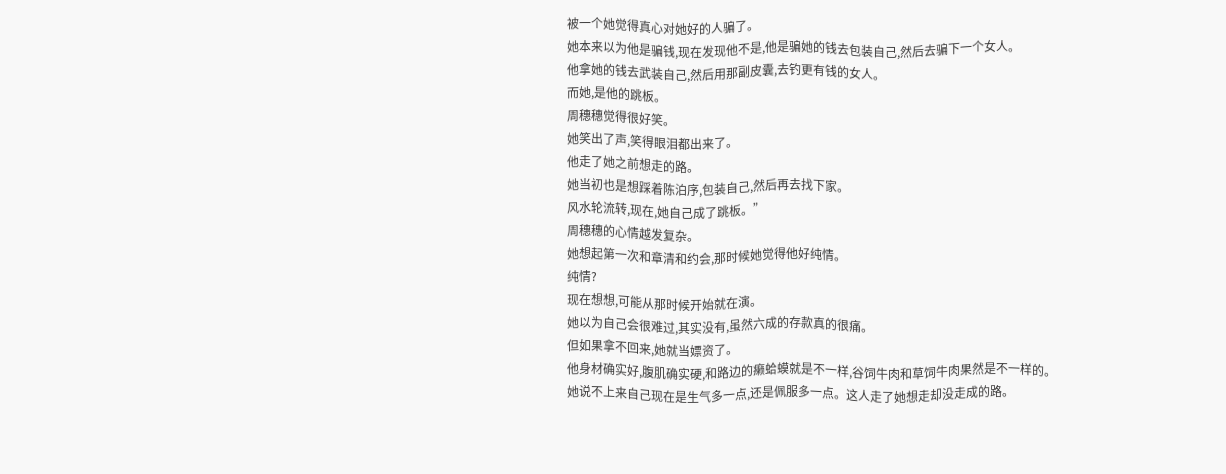被一个她觉得真心对她好的人骗了。
她本来以为他是骗钱,现在发现他不是,他是骗她的钱去包装自己,然后去骗下一个女人。
他拿她的钱去武装自己,然后用那副皮囊,去钓更有钱的女人。
而她,是他的跳板。
周穗穗觉得很好笑。
她笑出了声,笑得眼泪都出来了。
他走了她之前想走的路。
她当初也是想踩着陈泊序,包装自己,然后再去找下家。
风水轮流转,现在,她自己成了跳板。”
周穗穗的心情越发复杂。
她想起第一次和章清和约会,那时候她觉得他好纯情。
纯情?
现在想想,可能从那时候开始就在演。
她以为自己会很难过,其实没有,虽然六成的存款真的很痛。
但如果拿不回来,她就当嫖资了。
他身材确实好,腹肌确实硬,和路边的癞蛤蟆就是不一样,谷饲牛肉和草饲牛肉果然是不一样的。
她说不上来自己现在是生气多一点,还是佩服多一点。这人走了她想走却没走成的路。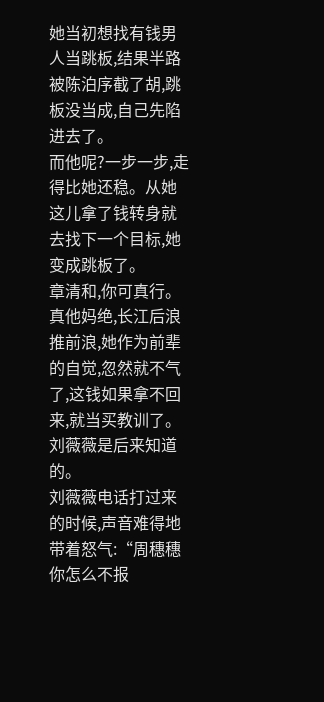她当初想找有钱男人当跳板,结果半路被陈泊序截了胡,跳板没当成,自己先陷进去了。
而他呢?一步一步,走得比她还稳。从她这儿拿了钱转身就去找下一个目标,她变成跳板了。
章清和,你可真行。
真他妈绝,长江后浪推前浪,她作为前辈的自觉,忽然就不气了,这钱如果拿不回来,就当买教训了。
刘薇薇是后来知道的。
刘薇薇电话打过来的时候,声音难得地带着怒气:“周穗穗你怎么不报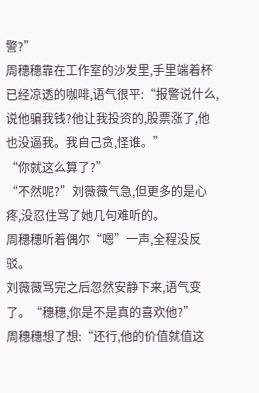警?”
周穗穗靠在工作室的沙发里,手里端着杯已经凉透的咖啡,语气很平:“报警说什么,说他骗我钱?他让我投资的,股票涨了,他也没逼我。我自己贪,怪谁。”
“你就这么算了?”
“不然呢?”刘薇薇气急,但更多的是心疼,没忍住骂了她几句难听的。
周穗穗听着偶尔“嗯”一声,全程没反驳。
刘薇薇骂完之后忽然安静下来,语气变了。“穗穗,你是不是真的喜欢他?”
周穗穗想了想:“还行,他的价值就值这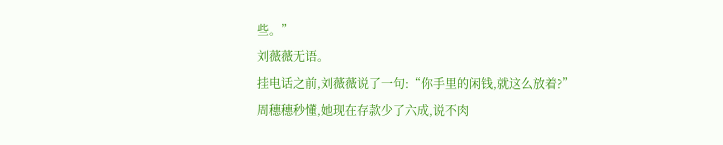些。”
刘薇薇无语。
挂电话之前,刘薇薇说了一句:“你手里的闲钱,就这么放着?”
周穗穗秒懂,她现在存款少了六成,说不肉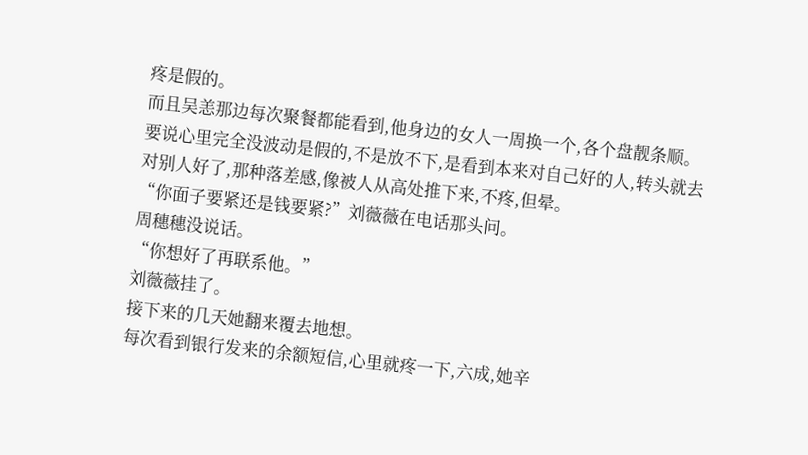疼是假的。
而且吴恙那边每次聚餐都能看到,他身边的女人一周换一个,各个盘靓条顺。
要说心里完全没波动是假的,不是放不下,是看到本来对自己好的人,转头就去对别人好了,那种落差感,像被人从高处推下来,不疼,但晕。
“你面子要紧还是钱要紧?”刘薇薇在电话那头问。
周穗穗没说话。
“你想好了再联系他。”
刘薇薇挂了。
接下来的几天她翻来覆去地想。
每次看到银行发来的余额短信,心里就疼一下,六成,她辛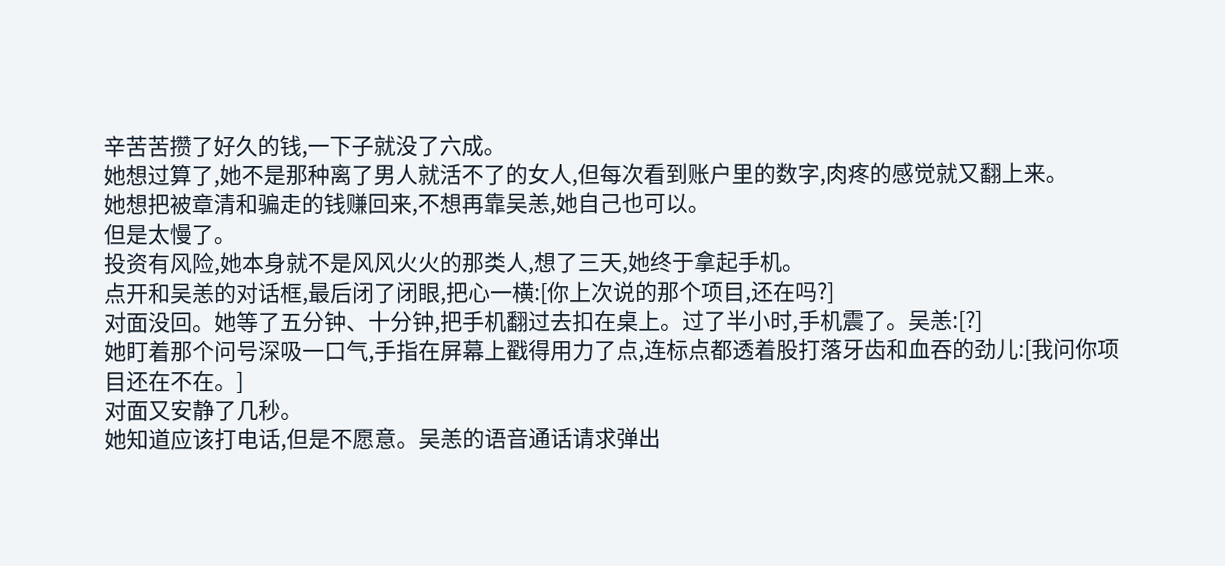辛苦苦攒了好久的钱,一下子就没了六成。
她想过算了,她不是那种离了男人就活不了的女人,但每次看到账户里的数字,肉疼的感觉就又翻上来。
她想把被章清和骗走的钱赚回来,不想再靠吴恙,她自己也可以。
但是太慢了。
投资有风险,她本身就不是风风火火的那类人,想了三天,她终于拿起手机。
点开和吴恙的对话框,最后闭了闭眼,把心一横:[你上次说的那个项目,还在吗?]
对面没回。她等了五分钟、十分钟,把手机翻过去扣在桌上。过了半小时,手机震了。吴恙:[?]
她盯着那个问号深吸一口气,手指在屏幕上戳得用力了点,连标点都透着股打落牙齿和血吞的劲儿:[我问你项目还在不在。]
对面又安静了几秒。
她知道应该打电话,但是不愿意。吴恙的语音通话请求弹出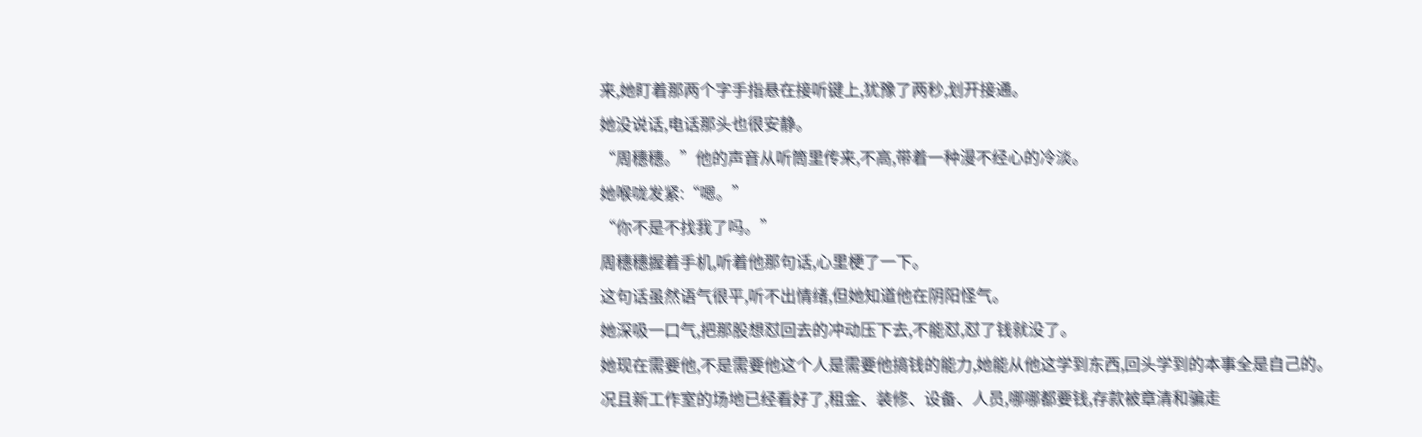来,她盯着那两个字手指悬在接听键上,犹豫了两秒,划开接通。
她没说话,电话那头也很安静。
“周穗穗。”他的声音从听筒里传来,不高,带着一种漫不经心的冷淡。
她喉咙发紧:“嗯。”
“你不是不找我了吗。”
周穗穗握着手机,听着他那句话,心里梗了一下。
这句话虽然语气很平,听不出情绪,但她知道他在阴阳怪气。
她深吸一口气,把那股想怼回去的冲动压下去,不能怼,怼了钱就没了。
她现在需要他,不是需要他这个人是需要他搞钱的能力,她能从他这学到东西,回头学到的本事全是自己的。
况且新工作室的场地已经看好了,租金、装修、设备、人员,哪哪都要钱,存款被章清和骗走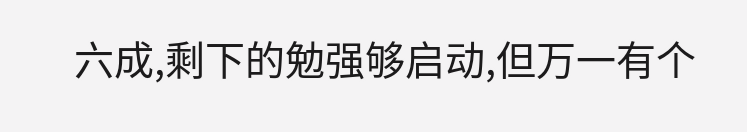六成,剩下的勉强够启动,但万一有个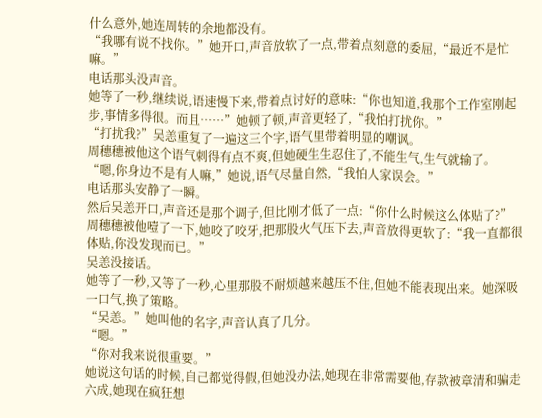什么意外,她连周转的余地都没有。
“我哪有说不找你。”她开口,声音放软了一点,带着点刻意的委屈,“最近不是忙嘛。”
电话那头没声音。
她等了一秒,继续说,语速慢下来,带着点讨好的意味:“你也知道,我那个工作室刚起步,事情多得很。而且……”她顿了顿,声音更轻了,“我怕打扰你。”
“打扰我?”吴恙重复了一遍这三个字,语气里带着明显的嘲讽。
周穗穗被他这个语气刺得有点不爽,但她硬生生忍住了,不能生气,生气就输了。
“嗯,你身边不是有人嘛,”她说,语气尽量自然,“我怕人家误会。”
电话那头安静了一瞬。
然后吴恙开口,声音还是那个调子,但比刚才低了一点:“你什么时候这么体贴了?”
周穗穗被他噎了一下,她咬了咬牙,把那股火气压下去,声音放得更软了:“我一直都很体贴,你没发现而已。”
吴恙没接话。
她等了一秒,又等了一秒,心里那股不耐烦越来越压不住,但她不能表现出来。她深吸一口气,换了策略。
“吴恙。”她叫他的名字,声音认真了几分。
“嗯。”
“你对我来说很重要。”
她说这句话的时候,自己都觉得假,但她没办法,她现在非常需要他,存款被章清和骗走六成,她现在疯狂想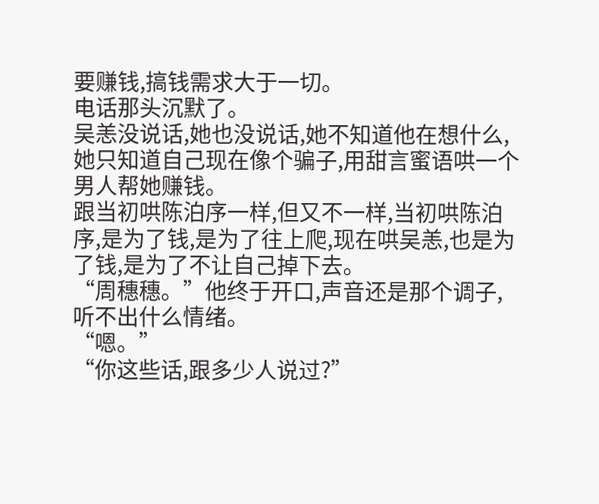要赚钱,搞钱需求大于一切。
电话那头沉默了。
吴恙没说话,她也没说话,她不知道他在想什么,她只知道自己现在像个骗子,用甜言蜜语哄一个男人帮她赚钱。
跟当初哄陈泊序一样,但又不一样,当初哄陈泊序,是为了钱,是为了往上爬,现在哄吴恙,也是为了钱,是为了不让自己掉下去。
“周穗穗。”他终于开口,声音还是那个调子,听不出什么情绪。
“嗯。”
“你这些话,跟多少人说过?”